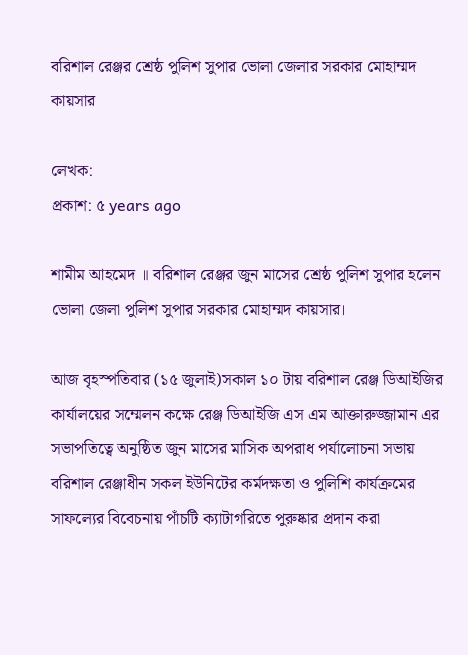বরিশাল রেঞ্জর শ্রেষ্ঠ পুলিশ সুপার ভোলা জেলার সরকার মোহাম্মদ কায়সার

লেখক:
প্রকাশ: ৫ years ago

শামীম আহমেদ ॥ বরিশাল রেঞ্জর জুন মাসের শ্রেষ্ঠ পুলিশ সুপার হলেন ভোলা জেলা পুলিশ সুপার সরকার মোহাম্মদ কায়সার।

আজ বৃহস্পতিবার (১৫ জুলাই)সকাল ১০ টায় বরিশাল রেঞ্জ ডিআইজির কার্যালয়ের সম্মেলন কক্ষে রেঞ্জ ডিআইজি এস এম আক্তারুজ্জামান এর সভাপতিত্বে অনুষ্ঠিত জুন মাসের মাসিক অপরাধ পর্যালোচনা সভায় বরিশাল রেঞ্জাধীন সকল ইউনিটের কর্মদক্ষতা ও পুলিশি কার্যক্রমের সাফল্যের বিবেচনায় পাঁচটি ক্যাটাগরিতে পুরুষ্কার প্রদান করা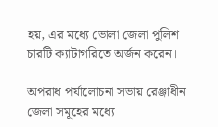হয়, এর মধ্যে ভোলা জেলা পুলিশ চারটি ক্যাটাগরিতে অর্জন করেন।

অপরাধ পর্যালোচনা সভায় রেঞ্জাধীন জেলা সমূহের মধ্যে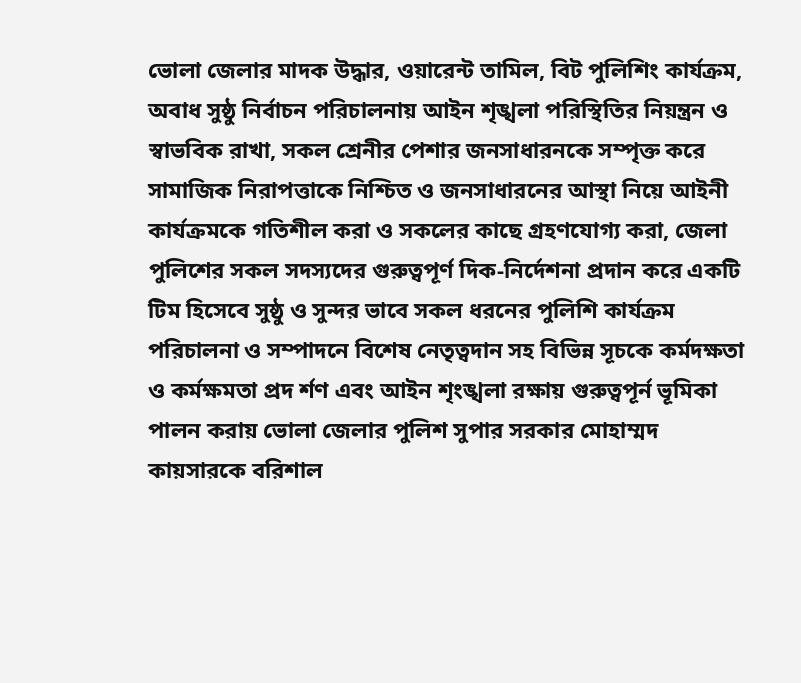ভোলা জেলার মাদক উদ্ধার, ওয়ারেন্ট তামিল, বিট পুলিশিং কার্যক্রম, অবাধ সুষ্ঠু নির্বাচন পরিচালনায় আইন শৃঙ্খলা পরিস্থিতির নিয়ন্ত্রন ও স্বাভবিক রাখা, সকল শ্রেনীর পেশার জনসাধারনকে সম্পৃক্ত করে সামাজিক নিরাপত্তাকে নিশ্চিত ও জনসাধারনের আস্থা নিয়ে আইনী কার্যক্রমকে গতিশীল করা ও সকলের কাছে গ্রহণযোগ্য করা, জেলা পুলিশের সকল সদস্যদের গুরুত্বপূর্ণ দিক-নির্দেশনা প্রদান করে একটি টিম হিসেবে সুষ্ঠু ও সুন্দর ভাবে সকল ধরনের পুলিশি কার্যক্রম পরিচালনা ও সম্পাদনে বিশেষ নেতৃত্বদান সহ বিভিন্ন সূচকে কর্মদক্ষতা ও কর্মক্ষমতা প্রদ র্শণ এবং আইন শৃংঙ্খলা রক্ষায় গুরুত্বপূর্ন ভূমিকা পালন করায় ভোলা জেলার পুলিশ সুপার সরকার মোহাম্মদ কায়সারকে বরিশাল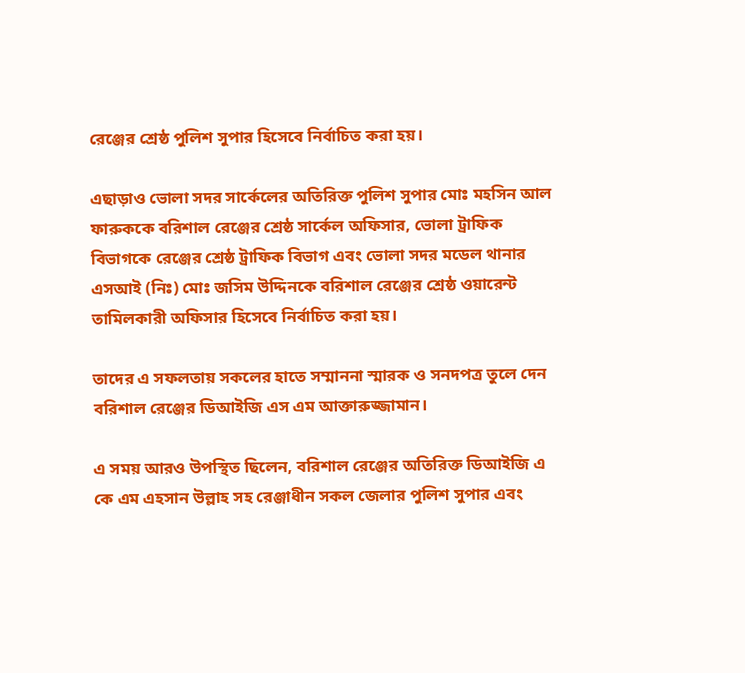রেঞ্জের শ্রেষ্ঠ পুলিশ সুপার হিসেবে নির্বাচিত করা হয়।

এছাড়াও ভোলা সদর সার্কেলের অতিরিক্ত পুলিশ সুপার মোঃ মহসিন আল ফারুককে বরিশাল রেঞ্জের শ্রেষ্ঠ সার্কেল অফিসার, ভোলা ট্রাফিক বিভাগকে রেঞ্জের শ্রেষ্ঠ ট্রাফিক বিভাগ এবং ভোলা সদর মডেল থানার এসআই (নিঃ) মোঃ জসিম উদ্দিনকে বরিশাল রেঞ্জের শ্রেষ্ঠ ওয়ারেন্ট তামিলকারী অফিসার হিসেবে নির্বাচিত করা হয়।

তাদের এ সফলতায় সকলের হাতে সম্মাননা স্মারক ও সনদপত্র তুলে দেন বরিশাল রেঞ্জের ডিআইজি এস এম আক্তারুজ্জামান।

এ সময় আরও উপস্থিত ছিলেন, বরিশাল রেঞ্জের অতিরিক্ত ডিআইজি এ কে এম এহসান উল্লাহ সহ রেঞ্জাধীন সকল জেলার পুলিশ সুপার এবং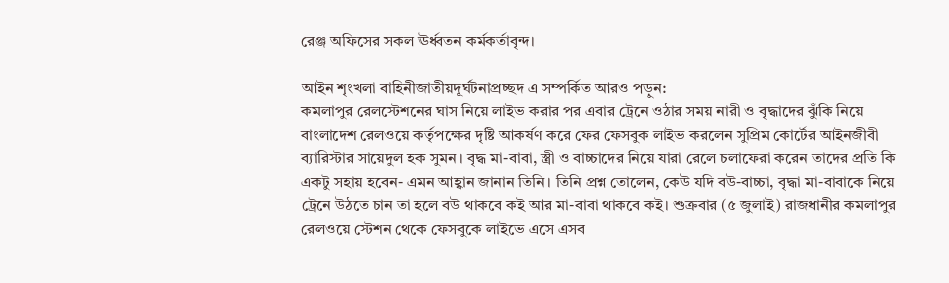রেঞ্জ অফিসের সকল ঊর্ধ্বতন কর্মকর্তাবৃন্দ।

আইন শৃংখলা বাহিনীজাতীয়দূর্ঘটনাপ্রচ্ছদ এ সম্পর্কিত আরও পড়ুন:
কমলাপুর রেলস্টেশনের ঘাস নিয়ে লাইভ করার পর এবার ট্রেনে ওঠার সময় নারী ও বৃদ্ধাদের ঝুঁকি নিয়ে বাংলাদেশ রেলওয়ে কর্তৃপক্ষের দৃষ্টি আকর্ষণ করে ফের ফেসবুক লাইভ করলেন সুপ্রিম কোর্টের আইনজীবী ব্যারিস্টার সায়েদুল হক সুমন। বৃদ্ধ মা-বাবা, স্ত্রী ও বাচ্চাদের নিয়ে যারা রেলে চলাফেরা করেন তাদের প্রতি কি একটু সহায় হবেন- এমন আহ্বান জানান তিনি। তিনি প্রশ্ন তোলেন, কেউ যদি বউ-বাচ্চা, বৃদ্ধা মা-বাবাকে নিয়ে ট্রেনে উঠতে চান তা হলে বউ থাকবে কই আর মা-বাবা থাকবে কই। শুক্রবার (৫ জুলাই) রাজধানীর কমলাপুর রেলওয়ে স্টেশন থেকে ফেসবুকে লাইভে এসে এসব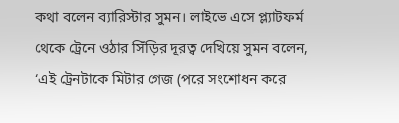কথা বলেন ব্যারিস্টার সুমন। লাইভে এসে প্ল্যাটফর্ম থেকে ট্রেনে ওঠার সিঁড়ির দূরত্ব দেখিয়ে সুমন বলেন, ‘এই ট্রেনটাকে মিটার গেজ (পরে সংশোধন করে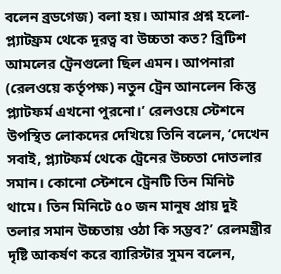বলেন ব্রডগেজ) বলা হয়। আমার প্রশ্ন হলো-প্ল্যাটফ্রম থেকে দূরত্ব বা উচ্চতা কত? ব্রিটিশ আমলের ট্রেনগুলো ছিল এমন। আপনারা (রেলওয়ে কর্তৃপক্ষ) নতুন ট্রেন আনলেন কিন্তু প্ল্যাটফর্ম এখনো পুরনো।’ রেলওয়ে স্টেশনে উপস্থিত লোকদের দেখিয়ে তিনি বলেন, ‘দেখেন সবাই, প্ল্যাটফর্ম থেকে ট্রেনের উচ্চতা দোতলার সমান। কোনো স্টেশনে ট্রেনটি তিন মিনিট থামে। তিন মিনিটে ৫০ জন মানুষ প্রায় দুই তলার সমান উচ্চতায় ওঠা কি সম্ভব?’ রেলমন্ত্রীর দৃষ্টি আকর্ষণ করে ব্যারিস্টার সুমন বলেন,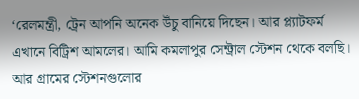‘রেলমন্ত্রী, ট্রেন আপনি অনেক উঁচু বানিয়ে দিছেন। আর প্ল্যাটফর্ম এখানে বিট্রিশ আমলের। আমি কমলাপুর সেন্ট্রাল স্টেশন থেকে বলছি। আর গ্রামের স্টেশনগুলোর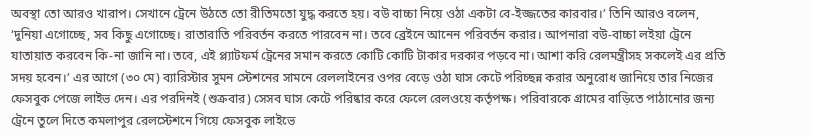অবস্থা তো আরও খারাপ। সেখানে ট্রেনে উঠতে তো রীতিমতো যুদ্ধ করতে হয়। বউ বাচ্চা নিয়ে ওঠা একটা বে-ইজ্জতের কারবার।’ তিনি আরও বলেন, ‘দুনিয়া এগোচ্ছে, সব কিছু এগোচ্ছে। রাতারাতি পরিবর্তন করতে পারবেন না। তবে ব্রেইনে আনেন পরিবর্তন করার। আপনারা বউ-বাচ্চা লইয়া ট্রেনে যাতায়াত করবেন কি-না জানি না। তবে, এই প্ল্যাটফর্ম ট্রেনের সমান করতে কোটি কোটি টাকার দরকার পড়বে না। আশা করি রেলমন্ত্রীসহ সকলেই এর প্রতি সদয় হবেন।’ এর আগে (৩০ মে) ব্যারিস্টার সুমন স্টেশনের সামনে রেললাইনের ওপর বেড়ে ওঠা ঘাস কেটে পরিচ্ছন্ন করার অনুরোধ জানিয়ে তার নিজের ফেসবুক পেজে লাইভ দেন। এর পরদিনই (শুক্রবার) সেসব ঘাস কেটে পরিষ্কার করে ফেলে রেলওয়ে কর্তৃপক্ষ। পরিবারকে গ্রামের বাড়িতে পাঠানোর জন্য ট্রেনে তুলে দিতে কমলাপুর রেলস্টেশনে গিয়ে ফেসবুক লাইভে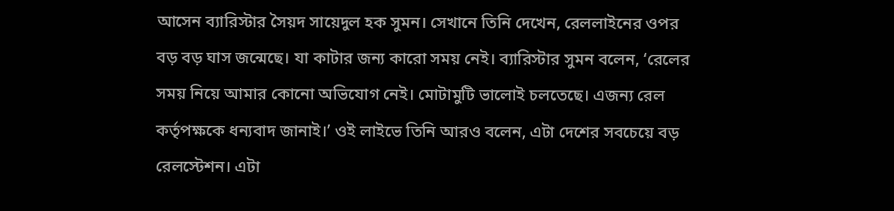আসেন ব্যারিস্টার সৈয়দ সায়েদুল হক সুমন। সেখানে তিনি দেখেন, রেললাইনের ওপর বড় বড় ঘাস জন্মেছে। যা কাটার জন্য কারো সময় নেই। ব্যারিস্টার সুমন বলেন, ‘রেলের সময় নিয়ে আমার কোনো অভিযোগ নেই। মোটামুটি ভালোই চলতেছে। এজন্য রেল কর্তৃপক্ষকে ধন্যবাদ জানাই।’ ওই লাইভে তিনি আরও বলেন, এটা দেশের সবচেয়ে বড় রেলস্টেশন। এটা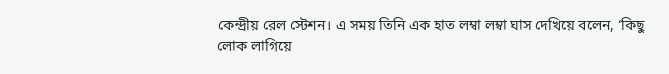কেন্দ্রীয় রেল স্টেশন। এ সময় তিনি এক হাত লম্বা লম্বা ঘাস দেখিয়ে বলেন, ‘কিছু লোক লাগিয়ে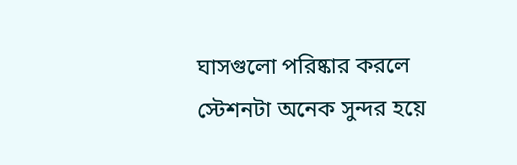ঘাসগুলো পরিষ্কার করলে স্টেশনটা অনেক সুন্দর হয়ে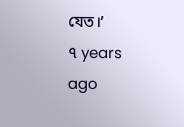যেত।’
৭ years ago